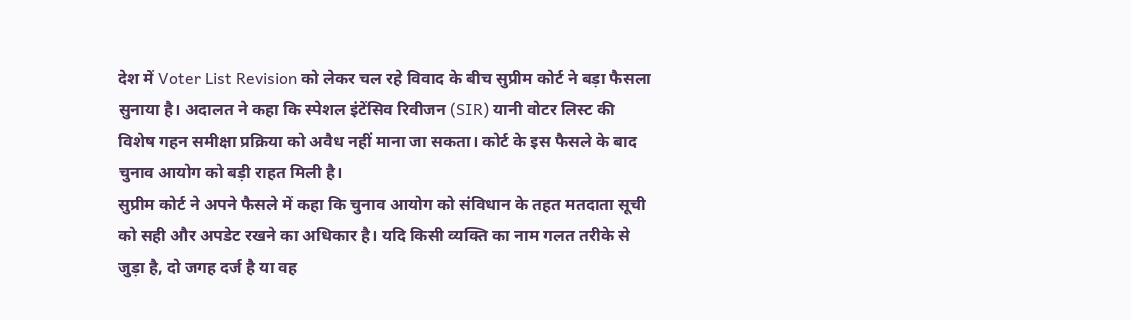देश में Voter List Revision को लेकर चल रहे विवाद के बीच सुप्रीम कोर्ट ने बड़ा फैसला सुनाया है। अदालत ने कहा कि स्पेशल इंटेंसिव रिवीजन (SIR) यानी वोटर लिस्ट की विशेष गहन समीक्षा प्रक्रिया को अवैध नहीं माना जा सकता। कोर्ट के इस फैसले के बाद चुनाव आयोग को बड़ी राहत मिली है।
सुप्रीम कोर्ट ने अपने फैसले में कहा कि चुनाव आयोग को संविधान के तहत मतदाता सूची को सही और अपडेट रखने का अधिकार है। यदि किसी व्यक्ति का नाम गलत तरीके से जुड़ा है, दो जगह दर्ज है या वह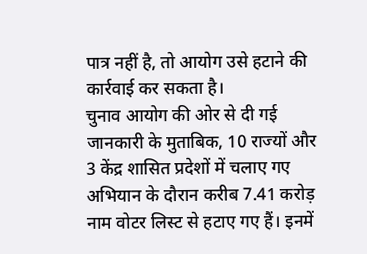पात्र नहीं है, तो आयोग उसे हटाने की कार्रवाई कर सकता है।
चुनाव आयोग की ओर से दी गई जानकारी के मुताबिक, 10 राज्यों और 3 केंद्र शासित प्रदेशों में चलाए गए अभियान के दौरान करीब 7.41 करोड़ नाम वोटर लिस्ट से हटाए गए हैं। इनमें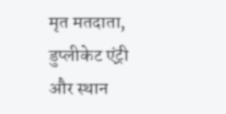मृत मतदाता, डुप्लीकेट एंट्री और स्थान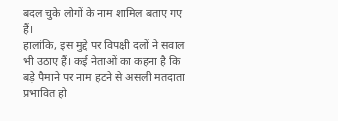बदल चुके लोगों के नाम शामिल बताए गए हैं।
हालांकि, इस मुद्दे पर विपक्षी दलों ने सवाल भी उठाए हैं। कई नेताओं का कहना है कि बड़े पैमाने पर नाम हटने से असली मतदाता प्रभावित हो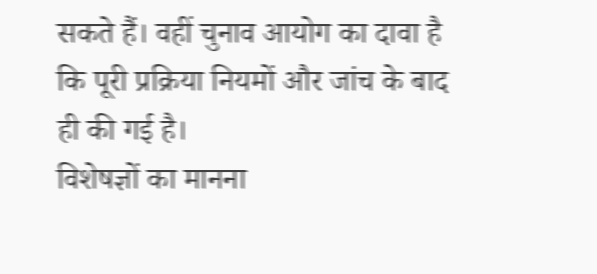सकते हैं। वहीं चुनाव आयोग का दावा है कि पूरी प्रक्रिया नियमों और जांच के बाद ही की गई है।
विशेषज्ञों का मानना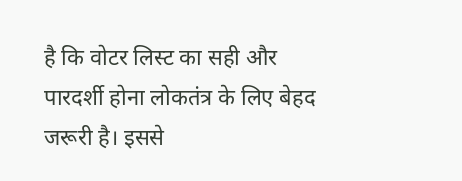है कि वोटर लिस्ट का सही और पारदर्शी होना लोकतंत्र के लिए बेहद जरूरी है। इससे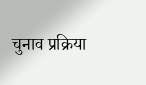चुनाव प्रक्रिया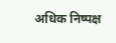अधिक निष्पक्ष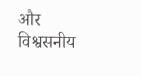और विश्वसनीय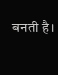बनती है।